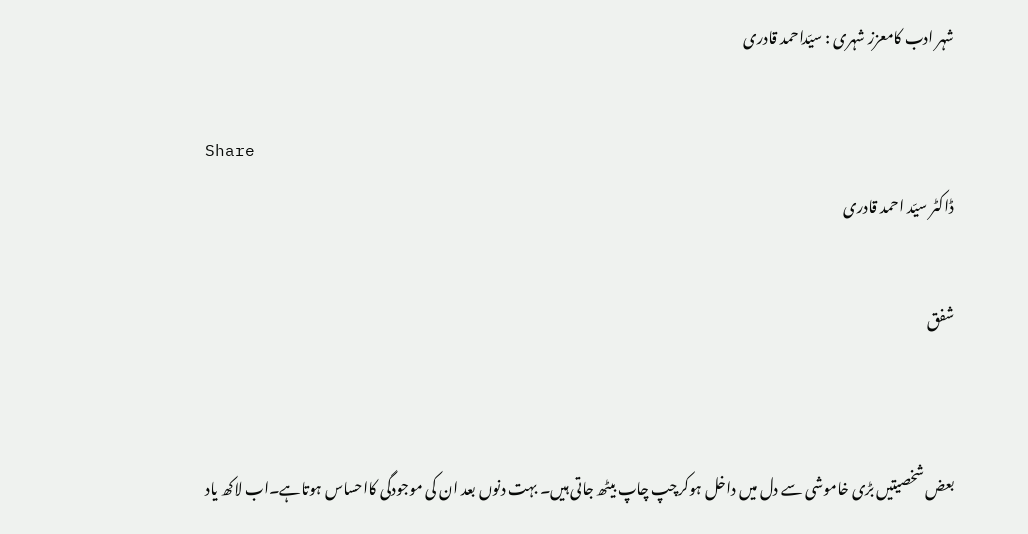شہر ادب کامعزز شہری : سیّداحمد قادری

Share
ڈاکٹر سیّد احمد قادری

شفق


بعض شخصیتیں بڑی خاموشی سے دل میں داخل ہوکرچپ چاپ بیٹھ جاتی ہیں۔ بہت دنوں بعد ان کی موجودگی کااحساس ہوتاہے۔اب لاکھ یاد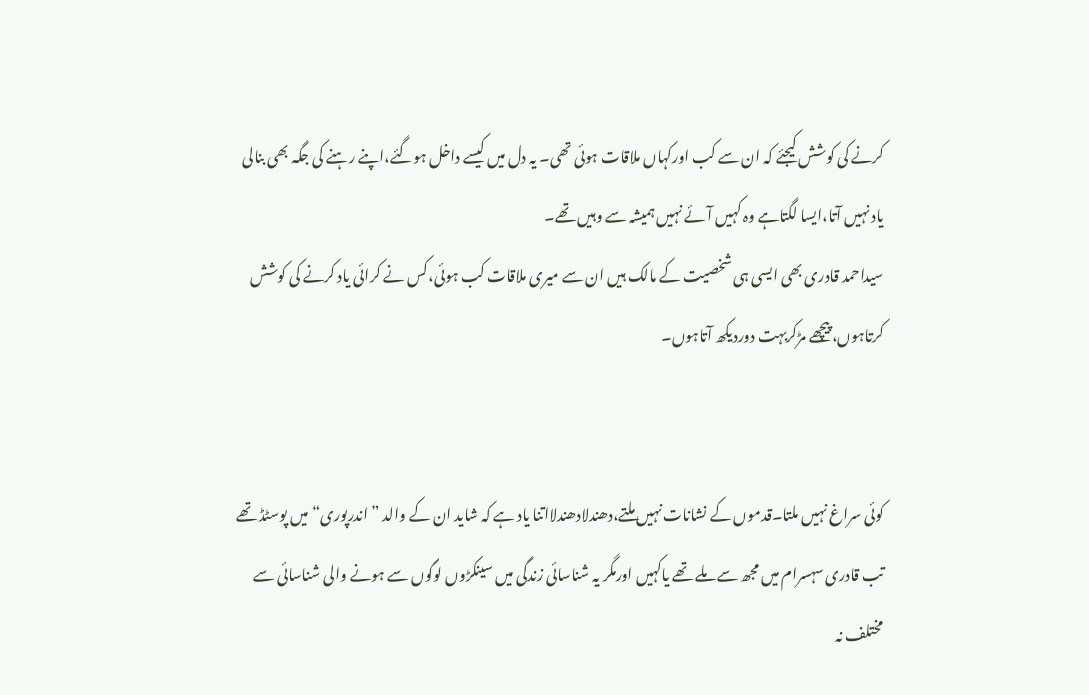کرنے کی کوشش کیجئے کہ ان سے کب اورکہاں ملاقات ہوئی تھی۔ یہ دل میں کیسے داخل ہوگئے،اپنے رہنے کی جگہ بھی بنالی یاد نہیں آتا،ایسا لگتاہے وہ کہیں آئے نہیں ہمیشہ سے وہیں تھے۔
سیداحمد قادری بھی ایسی ہی شخصیت کے مالک ہیں ان سے میری ملاقات کب ہوئی،کس نے کرائی یاد کرنے کی کوشش کرتاہوں،پیچھے مڑکربہت دوردیکھ آتاہوں۔


کوئی سراغ نہیں ملتا۔قدموں کے نشانات نہیں ملتے،دھندلادھندلااتنا یاد ہے کہ شاید ان کے والد ”اندرپوری“میں پوسٹڈ تھے تب قادری سہسرام میں مجھ سے ملے تھے یاکہیں اورمگر یہ شناسائی زندگی میں سینکڑوں لوگوں سے ہونے والی شناسائی سے مختلف نہ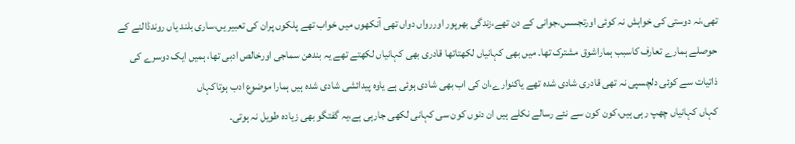تھی،نہ دوستی کی خواہش نہ کوئی اورتجسس،جوانی کے دن تھے،زندگی بھرپور اوررواں دواں تھی آنکھوں میں خواب تھے پلکوں پران کی تعبیر یں،ساری بلند یاں روندڈالنے کے حوصلے ہمارے تعارف کاسبب ہماراشوق مشترک تھا۔ میں بھی کہانیاں لکھتاتھا قادری بھی کہانیاں لکھتے تھے یہ بندھن سماجی اورخالص ادبی تھا، ہمیں ایک دوسرے کی ذاتیات سے کوئی دلچسپی نہ تھی قادری شادی شدہ تھے یاکنوارے،ان کی اب بھی شادی ہوئی ہے یاوہ پیدائشی شادی شدہ ہیں ہمارا موضوع ادب ہوتاکہاں
کہاں کہانیاں چھپ رہی ہیں،کون کون سے نئے رسالے نکلے ہیں ان دنوں کون سی کہانی لکھی جارہی ہے،یہ گفتگو بھی زیادہ طویل نہ ہوتی۔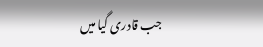جب قادری گیا میں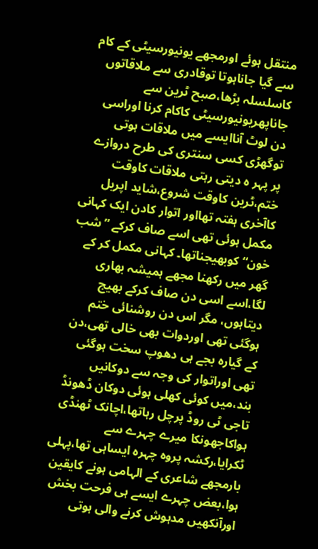منتقل ہوئے اورمجھے یونیورسیٹی کے کام سے گیا جاناہوتا توقادری سے ملاقاتوں کاسلسلہ بڑھا،صبح ٹرین سے جاناپھریونیورسیٹی کاکام کرنا اوراسی دن لوٹ آناایسے میں ملاقات ہوتی توگھڑی کسی سنتری کی طرح دروازے پر پہر ہ دیتی رہتی ملاقات کاوقت ختم،ٹرین کاوقت شروع،شاید اپریل کاآخری ہفتہ تھااور اتوار کادن ایک کہانی مکمل ہوئی تھی اسے صاف کرکے ”شب خون“ کوبھیجناتھا۔ کہانی مکمل کر کے گھر میں رکھنا مجھے ہمیشہ بھاری لگا،اسے اسی دن صاف کرکے بھیج دیتاہوں، مگر اس دن روشنائی ختم ہوگئی تھی اوردوات بھی خالی تھی،دن کے گیارہ بجے ہی دھوپ سخت ہوگئی تھی اوراتوار کی وجہ سے دوکانیں بند،میں کوئی کھلی ہوئی دوکان ڈھونڈ تاجی ٹی روڈ پرچل رہاتھا،اچانک ٹھنڈی ہواکاجھونکا میرے چہرے سے ٹکرایا،رکشہ پروہ چہرہ ایساہی تھا،پہلی بارمجھے شاعری کے الہامی ہونے کایقین ہوا،بعض چہرے ایسے ہی فرحت بخش اورآنکھیں مدہوش کرنے والی ہوتی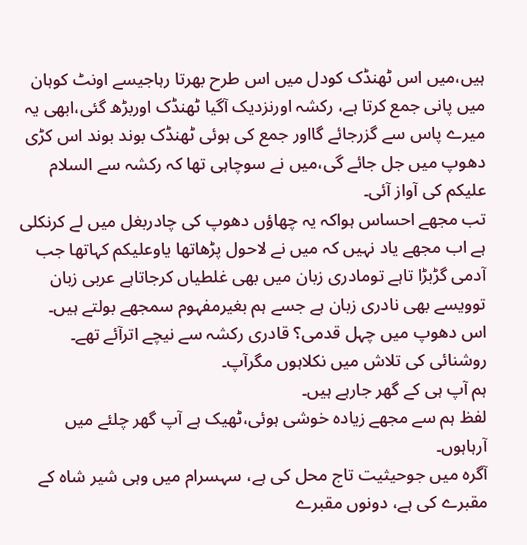ہیں،میں اس ٹھنڈک کودل میں اس طرح بھرتا رہاجیسے اونٹ کوہان میں پانی جمع کرتا ہے، رکشہ اورنزدیک آگیا ٹھنڈک اوربڑھ گئی،ابھی یہ میرے پاس سے گزرجائے گااور جمع کی ہوئی ٹھنڈک بوند بوند اس کڑی دھوپ میں جل جائے گی،میں نے سوچاہی تھا کہ رکشہ سے السلام علیکم کی آواز آئی۔
تب مجھے احساس ہواکہ یہ چھاؤں دھوپ کی چادربغل میں لے کرنکلی ہے اب مجھے یاد نہیں کہ میں نے لاحول پڑھاتھا یاوعلیکم کہاتھا جب آدمی گڑبڑا تاہے تومادری زبان میں بھی غلطیاں کرجاتاہے عربی زبان توویسے بھی نادری زبان ہے جسے ہم بغیرمفہوم سمجھے بولتے ہیں۔
اس دھوپ میں چہل قدمی؟ قادری رکشہ سے نیچے اترآئے تھے۔
روشنائی کی تلاش میں نکلاہوں مگرآپ۔
ہم آپ ہی کے گھر جارہے ہیں۔
لفظ ہم سے مجھے زیادہ خوشی ہوئی،ٹھیک ہے آپ گھر چلئے میں آرہاہوں۔
آگرہ میں جوحیثیت تاج محل کی ہے، سہسرام میں وہی شیر شاہ کے مقبرے کی ہے، دونوں مقبرے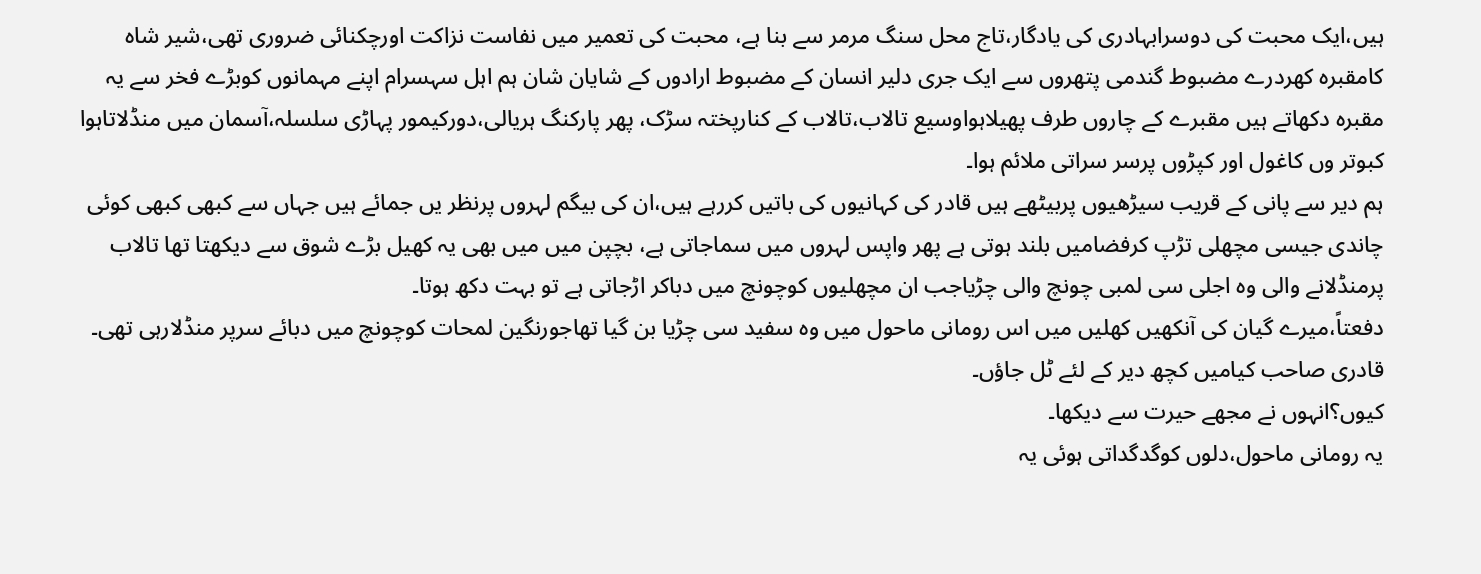ہیں،ایک محبت کی دوسرابہادری کی یادگار،تاج محل سنگ مرمر سے بنا ہے، محبت کی تعمیر میں نفاست نزاکت اورچکنائی ضروری تھی،شیر شاہ کامقبرہ کھردرے مضبوط گندمی پتھروں سے ایک جری دلیر انسان کے مضبوط ارادوں کے شایان شان ہم اہل سہسرام اپنے مہمانوں کوبڑے فخر سے یہ مقبرہ دکھاتے ہیں مقبرے کے چاروں طرف پھیلاہواوسیع تالاب،تالاب کے کنارپختہ سڑک، پھر پارکنگ ہریالی،دورکیمور پہاڑی سلسلہ،آسمان میں منڈلاتاہوا کبوتر وں کاغول اور کپڑوں پرسر سراتی ملائم ہوا۔
ہم دیر سے پانی کے قریب سیڑھیوں پربیٹھے ہیں قادر کی کہانیوں کی باتیں کررہے ہیں،ان کی بیگم لہروں پرنظر یں جمائے ہیں جہاں سے کبھی کبھی کوئی چاندی جیسی مچھلی تڑپ کرفضامیں بلند ہوتی ہے پھر واپس لہروں میں سماجاتی ہے، بچپن میں میں بھی یہ کھیل بڑے شوق سے دیکھتا تھا تالاب پرمنڈلانے والی وہ اجلی سی لمبی چونچ والی چڑیاجب ان مچھلیوں کوچونچ میں دباکر اڑجاتی ہے تو بہت دکھ ہوتا۔
دفعتاً،میرے گیان کی آنکھیں کھلیں میں اس رومانی ماحول میں وہ سفید سی چڑیا بن گیا تھاجورنگین لمحات کوچونچ میں دبائے سرپر منڈلارہی تھی۔
قادری صاحب کیامیں کچھ دیر کے لئے ٹل جاؤں۔
کیوں؟انہوں نے مجھے حیرت سے دیکھا۔
یہ رومانی ماحول،دلوں کوگدگداتی ہوئی یہ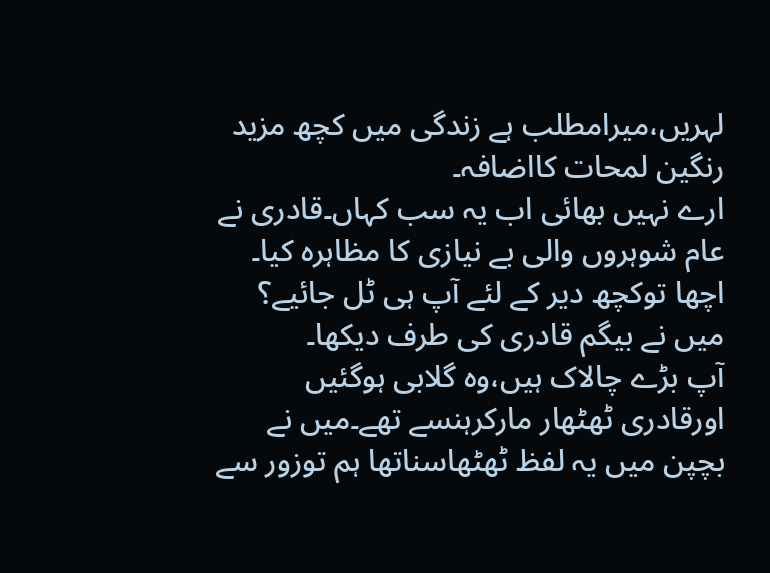لہریں،میرامطلب ہے زندگی میں کچھ مزید رنگین لمحات کااضافہ۔
ارے نہیں بھائی اب یہ سب کہاں۔قادری نے عام شوہروں والی بے نیازی کا مظاہرہ کیا۔
اچھا توکچھ دیر کے لئے آپ ہی ٹل جائیے؟ میں نے بیگم قادری کی طرف دیکھا۔
آپ بڑے چالاک ہیں،وہ گلابی ہوگئیں اورقادری ٹھٹھار مارکرہنسے تھے۔میں نے بچپن میں یہ لفظ ٹھٹھاسناتھا ہم توزور سے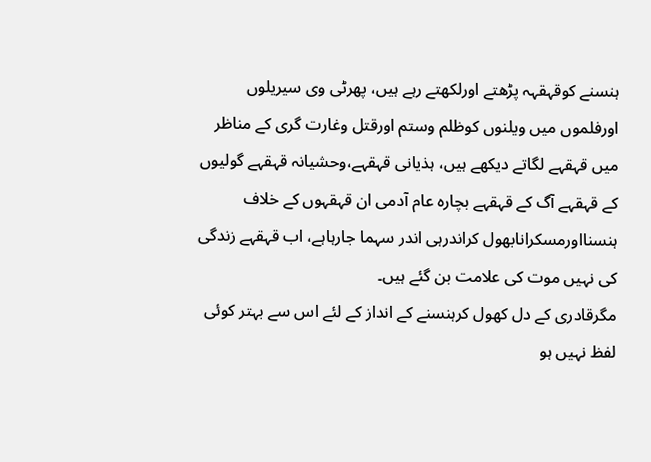ہنسنے کوقہقہہ پڑھتے اورلکھتے رہے ہیں، پھرٹی وی سیریلوں اورفلموں میں ویلنوں کوظلم وستم اورقتل وغارت گری کے مناظر میں قہقہے لگاتے دیکھے ہیں، ہذیانی قہقہے،وحشیانہ قہقہے گولیوں کے قہقہے آگ کے قہقہے بچارہ عام آدمی ان قہقہوں کے خلاف ہنسنااورمسکرانابھول کراندرہی اندر سہما جارہاہے، اب قہقہے زندگی کی نہیں موت کی علامت بن گئے ہیں۔
مگرقادری کے دل کھول کرہنسنے کے انداز کے لئے اس سے بہتر کوئی لفظ نہیں ہو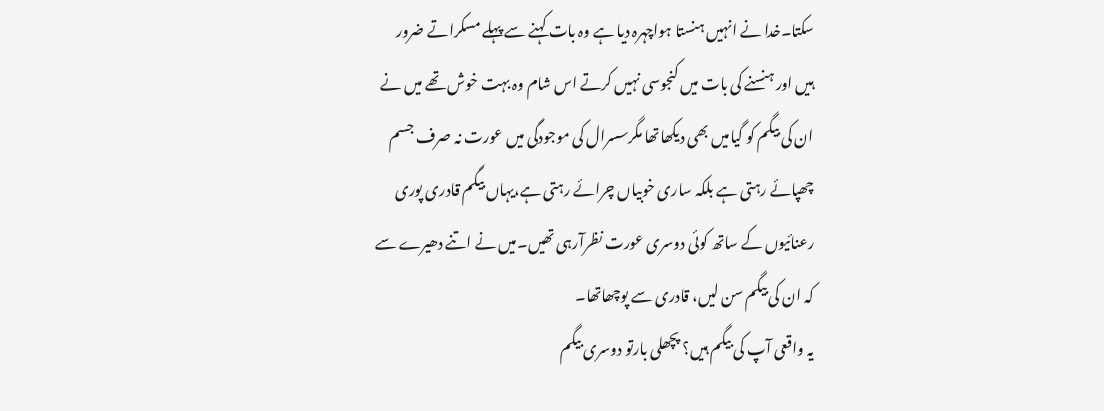سکتا۔خدا نے انہیں ہنستا ہواچہرہ دیا ہے وہ بات کہنے سے پہلے مسکراتے ضرور ہیں اور ہنسنے کی بات میں کنجوسی نہیں کرتے اس شام وہ بہت خوش تھے میں نے ان کی بیگم کو گیامیں بھی دیکھاتھا مگرسسرال کی موجودگی میں عورت نہ صرف جسم چھپائے رہتی ہے بلکہ ساری خوبیاں چرائے رہتی ہے،یہاں بیگم قادری پوری رعنائیوں کے ساتھ کوئی دوسری عورت نظرآرہی تھیں۔میں نے اتنے دھیرے سے کہ ان کی بیگم سن لیں، قادری سے پوچھاتھا۔
یہ واقعی آپ کی بیگم ہیں؟ پچھلی بارتو دوسری بیگم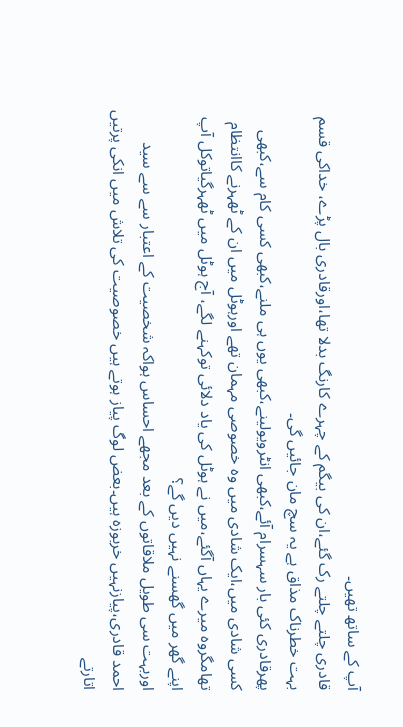آپ کے ساتھ تھیں۔
قادری چلتے چلتے رک گئے،ان کی بیگم کے چہرے کارنگ بدلا تھا،اورقادری بال پڑے، خداکی قسم بہت خطرناک مذاق ہے یہ سچ مان جائیں گی۔
پھرقادری کئی بار سہسرام آئے،کبھی انٹرویولینے،کبھی یوں ہی ملنے،کبھی کسی کام سے،کبھی کسی شادی میں،ایک شادی میں وہ خصوصی مہمان تھے اورہوٹل میں ان کے ٹھہرنے کاانتظام تھامگروہ میرے یہاں آگئے،میں نے ہوٹل کی یاد دلائی توکہنے لگے، آج ہوٹل میں ٹھہرگیاتوکل آپ اپنے گھر میں گھسنے نہیں دیں گے؟
اوربہت سی طویل ملاقاتوں کے بعد مجھے احساس ہواکہ شخصیت کے اعتبار سے سے سید احمد قادری،پیازنہیں خربوزہ ہیں۔بعض لوگ پیاز ہوتے ہیں خصوصیت کی تلاش میں انکی پرتیں اتارتے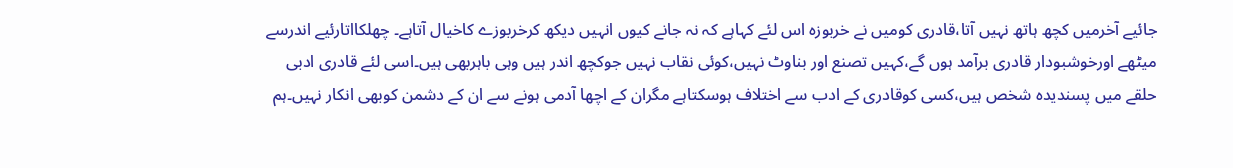جائیے آخرمیں کچھ ہاتھ نہیں آتا،قادری کومیں نے خربوزہ اس لئے کہاہے کہ نہ جانے کیوں انہیں دیکھ کرخربوزے کاخیال آتاہے۔ چھلکااتارئیے اندرسے میٹھے اورخوشبودار قادری برآمد ہوں گے،کہیں تصنع اور بناوٹ نہیں،کوئی نقاب نہیں جوکچھ اندر ہیں وہی باہربھی ہیں۔اسی لئے قادری ادبی حلقے میں پسندیدہ شخص ہیں،کسی کوقادری کے ادب سے اختلاف ہوسکتاہے مگران کے اچھا آدمی ہونے سے ان کے دشمن کوبھی انکار نہیں۔ہم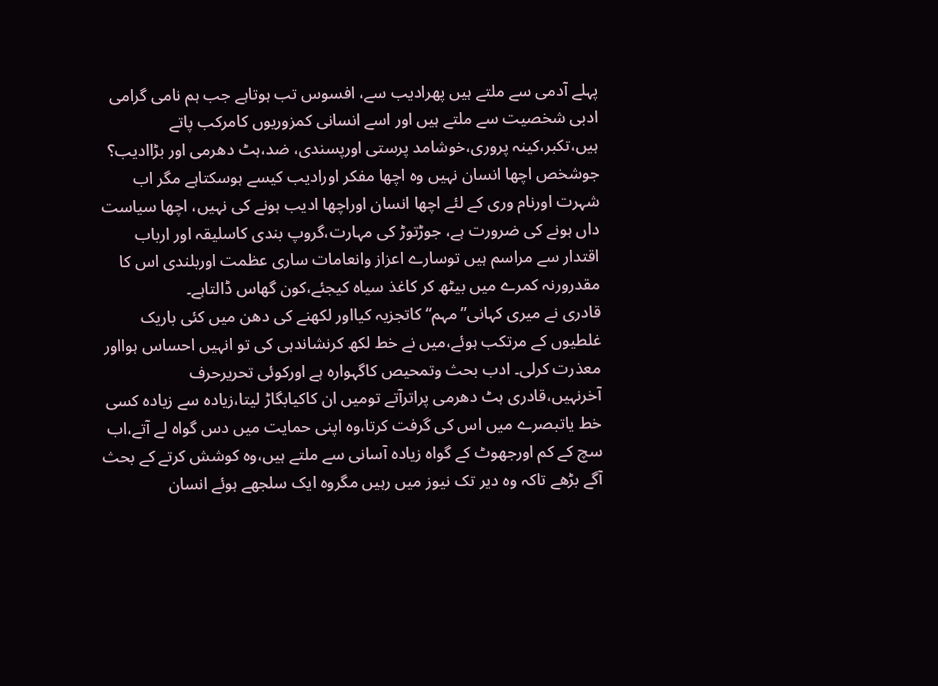پہلے آدمی سے ملتے ہیں پھرادیب سے، افسوس تب ہوتاہے جب ہم نامی گرامی ادبی شخصیت سے ملتے ہیں اور اسے انسانی کمزوریوں کامرکب پاتے ہیں،تکبر،کینہ پروری،خوشامد پرستی اورپسندی، ضد،ہٹ دھرمی اور بڑاادیب؟ جوشخص اچھا انسان نہیں وہ اچھا مفکر اورادیب کیسے ہوسکتاہے مگر اب شہرت اورنام وری کے لئے اچھا انسان اوراچھا ادیب ہونے کی نہیں، اچھا سیاست داں ہونے کی ضرورت ہے، جوڑتوڑ کی مہارت،گروپ بندی کاسلیقہ اور ارباب اقتدار سے مراسم ہیں توسارے اعزاز وانعامات ساری عظمت اوربلندی اس کا مقدرورنہ کمرے میں بیٹھ کر کاغذ سیاہ کیجئے،کون گھاس ڈالتاہے۔
قادری نے میری کہانی”مہم“کاتجزیہ کیااور لکھنے کی دھن میں کئی باریک غلطیوں کے مرتکب ہوئے،میں نے خط لکھ کرنشاندہی کی تو انہیں احساس ہوااور معذرت کرلی۔ ادب بحث وتمحیص کاگہوارہ ہے اورکوئی تحریرحرف آخرنہیں،قادری ہٹ دھرمی پراترآتے تومیں ان کاکیابگاڑ لیتا،زیادہ سے زیادہ کسی خط یاتبصرے میں اس کی گرفت کرتا،وہ اپنی حمایت میں دس گواہ لے آتے،اب سچ کے کم اورجھوٹ کے گواہ زیادہ آسانی سے ملتے ہیں،وہ کوشش کرتے کے بحث آگے بڑھے تاکہ وہ دیر تک نیوز میں رہیں مگروہ ایک سلجھے ہوئے انسان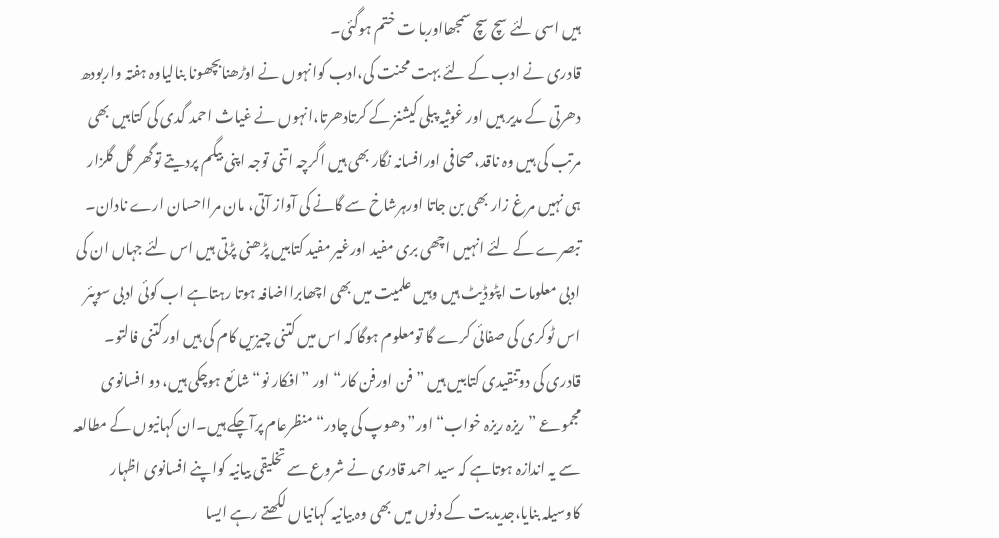ہیں اسی لئے سچ سچ سمجھااوربا ت ختم ہوگئی۔
قادری نے ادب کے لئے بہت محنت کی،ادب کوانہوں نے اوڑھنابچھونا بنالیاوہ ہفتہ واربودھ دھرتی کے مدیر ہیں اور غوثیہ پبلی کیشنز کے کرتادھرتا،انہوں نے غیاث احمد گدی کی کتابیں بھی مرتب کی ہیں وہ ناقد،صحافی اورافسانہ نگار بھی ہیں اگرچہ اتنی توجہ اپنی بیگم پردیتے توگھر گل گلزار ہی نہیں مرغ زار بھی بن جاتا اورہرشاخ سے گانے کی آواز آتی، مان مرااحسان ارے نادان۔
تبصرے کے لئے انہیں اچھی بری مفید اورغیر مفید کتابیں پڑھنی پڑتی ہیں اس لئے جہاں ان کی ادبی معلومات اپٹوڈیٹ ہیں وہیں علمیت میں بھی اچھابرااضافہ ہوتا رہتاہے اب کوئی ادبی سوپئر اس ٹوکری کی صفائی کرے گا تومعلوم ہوگا کہ اس میں کتنی چیزیں کام کی ہیں اورکتنی فالتو۔
قادری کی دوتنقیدی کتابیں ہیں ”فن اورفن کار“اور ”افکار نو“ شائع ہوچکی ہیں، دو افسانوی مجموعے ”ریزہ ریزہ خواب“ اور”دھوپ کی چادر“ منظرعام پرآچکے ہیں۔ان کہانیوں کے مطالعہ سے یہ اندازہ ہوتاہے کہ سید احمد قادری نے شروع سے تخلیقی بیانیہ کواپنے افسانوی اظہار کاوسیلہ بنایا،جدید یت کے دنوں میں بھی وہ بیانیہ کہانیاں لکھتے رہے ایسا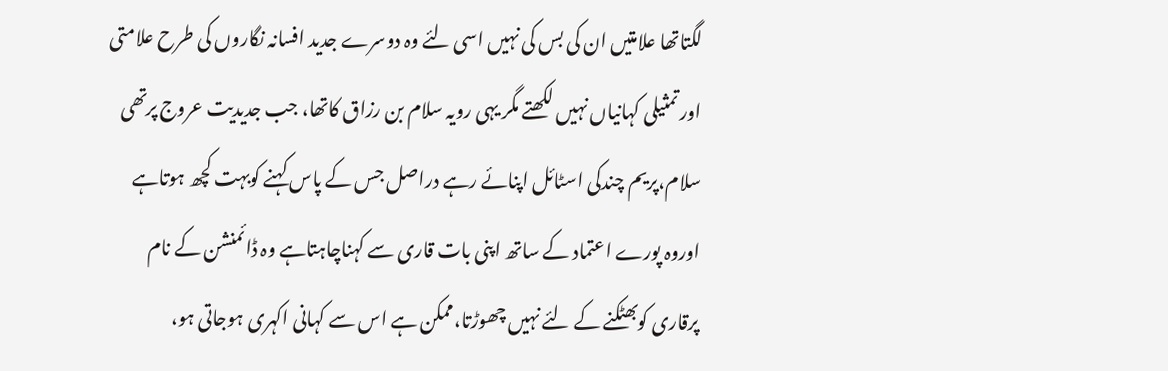لگتاتھا علامتیں ان کی بس کی نہیں اسی لئے وہ دوسرے جدید افسانہ نگاروں کی طرح علامتی اور تمثیلی کہانیاں نہیں لکھتے مگر یہی رویہ سلام بن رزاق کاتھا، جب جدیدیت عروج پرتھی سلام،پریم چندکی اسٹائل اپنائے رہے دراصل جس کے پاس کہنے کوبہت کچھ ہوتاہے اوروہ پورے اعتماد کے ساتھ اپنی بات قاری سے کہناچاہتاہے وہ ڈائمنشن کے نام پرقاری کوبھٹکنے کے لئے نہیں چھوڑتا،ممکن ہے اس سے کہانی اکہری ہوجاتی ہو،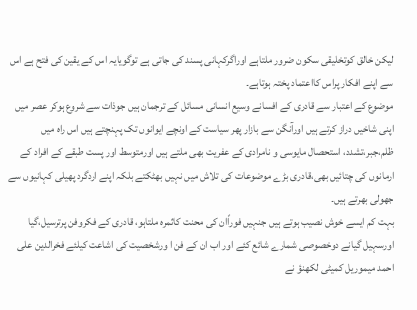لیکن خالق کوتخلیقی سکون ضرور ملتاہے اوراگرکہانی پسند کی جاتی ہے توگویایہ اس کے یقین کی فتح ہے اس سے اپنے افکار پراس کااعتماد پختہ ہوتاہے۔
موضوع کے اعتبار سے قادری کے افسانے وسیع انسانی مسائل کے ترجمان ہیں جوذات سے شروع ہوکر عصر میں اپنی شاخیں دراز کرتے ہیں اورآنگن سے بازار پھر سیاست کے اونچے ایوانوں تک پہنچتے ہیں اس راہ میں ظلم،جبر،تشدد، استحصال مایوسی و نامرادی کے عفریت بھی ملتے ہیں اورمتوسط اور پست طبقے کے افراد کے ارمانوں کی چتائیں بھی،قادری بڑے موضوعات کی تلاش میں نہیں بھٹکتے بلکہ اپنے اردگرد پھیلی کہانیوں سے جھولی بھرتے ہیں۔
بہت کم ایسے خوش نصیب ہوتے ہیں جنہیں فوراًان کی محنت کاثمرہ ملتاہو، قادری کے فکروفن پرترسیل،گیا اورسہیل گیانے دوخصوصی شمارے شائع کئے اور اب ان کے فن ا ورشخصیت کی اشاعت کیلئے فخرالدین علی احمد میموریل کمیٹی لکھنؤ نے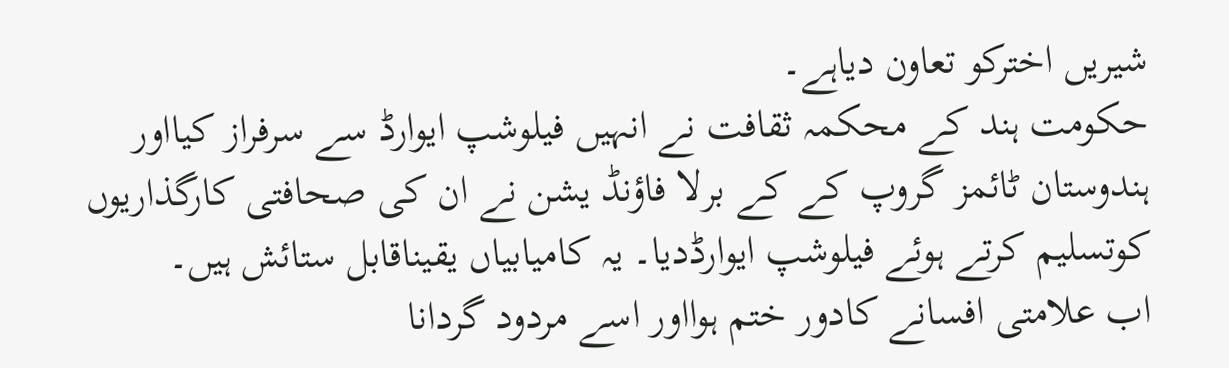شیریں اخترکو تعاون دیاہے۔
حکومت ہند کے محکمہ ثقافت نے انہیں فیلوشپ ایوارڈ سے سرفراز کیااور ہندوستان ٹائمز گروپ کے کے برلا فاؤنڈ یشن نے ان کی صحافتی کارگذاریوں کوتسلیم کرتے ہوئے فیلوشپ ایوارڈدیا۔ یہ کامیابیاں یقیناقابل ستائش ہیں۔
اب علامتی افسانے کادور ختم ہوااور اسے مردود گردانا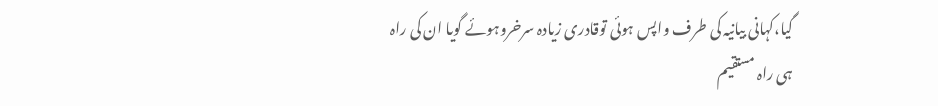گیا،کہانی بیانیہ کی طرف واپس ہوئی توقادری زیادہ سرخروہوئے گویا ان کی راہ ہی راہ مستقیم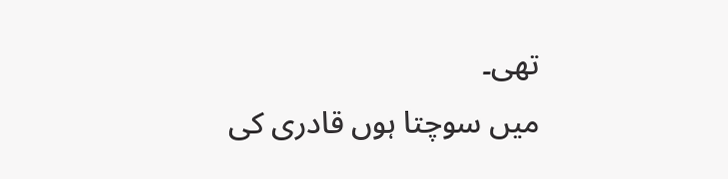تھی۔
میں سوچتا ہوں قادری کی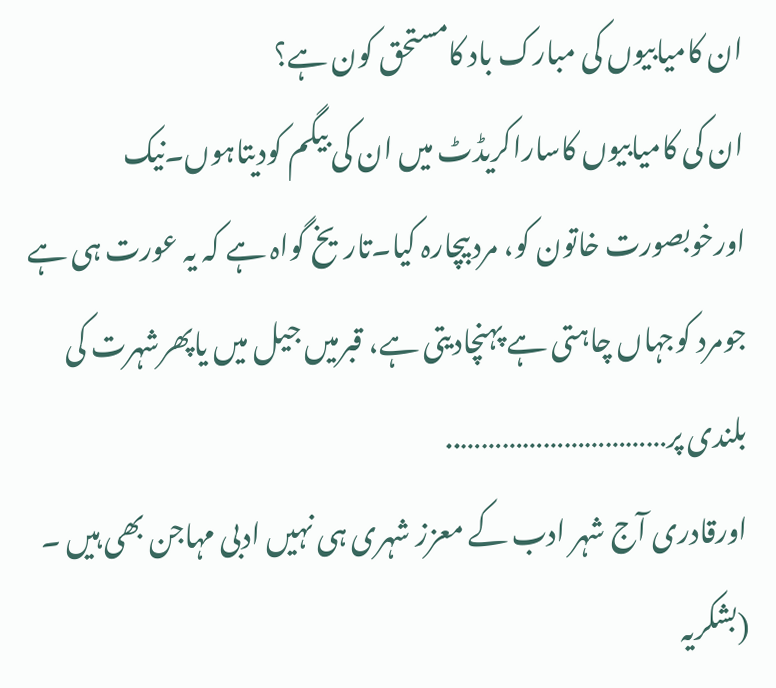ان کامیابیوں کی مبارک باد کامستحق کون ہے؟
ان کی کامیابیوں کاساراکریڈٹ میں ان کی بیگم کودیتاہوں۔نیک اورخوبصورت خاتون کو، مردبیچارہ کیا۔تاریخ گواہ ہے کہ یہ عورت ہی ہے جومرد کوجہاں چاہتی ہے پہنچادیتی ہے، قبرمیں جیل میں یاپھرشہرت کی بلندی پر…………………………..
اورقادری آج شہر ادب کے معزز شہری ہی نہیں ادبی مہاجن بھی ہیں ۔
(بشکریہ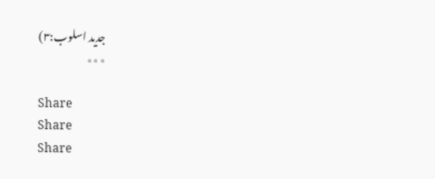جدید اسلوب:۳)
٭٭٭

Share
Share
Share